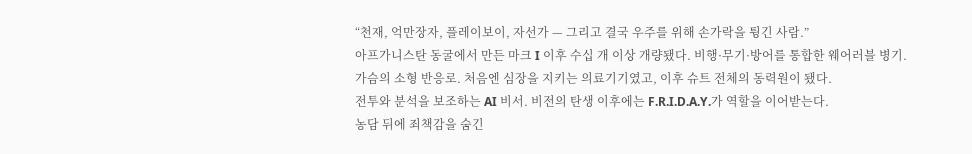“천재, 억만장자, 플레이보이, 자선가 — 그리고 결국 우주를 위해 손가락을 튕긴 사람.”
아프가니스탄 동굴에서 만든 마크 I 이후 수십 개 이상 개량됐다. 비행·무기·방어를 통합한 웨어러블 병기.
가슴의 소형 반응로. 처음엔 심장을 지키는 의료기기였고, 이후 슈트 전체의 동력원이 됐다.
전투와 분석을 보조하는 AI 비서. 비전의 탄생 이후에는 F.R.I.D.A.Y.가 역할을 이어받는다.
농담 뒤에 죄책감을 숨긴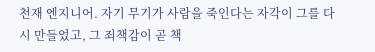천재 엔지니어. 자기 무기가 사람을 죽인다는 자각이 그를 다시 만들었고, 그 죄책감이 곧 책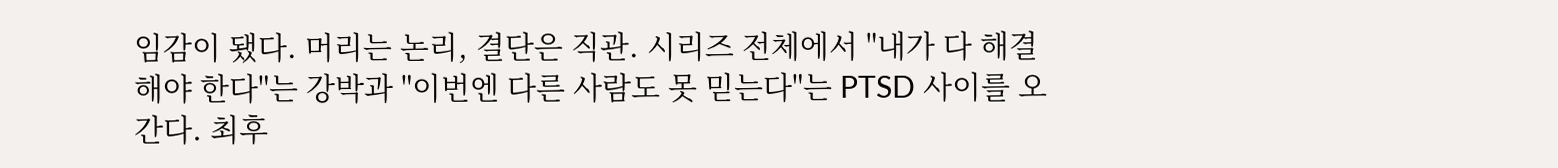임감이 됐다. 머리는 논리, 결단은 직관. 시리즈 전체에서 "내가 다 해결해야 한다"는 강박과 "이번엔 다른 사람도 못 믿는다"는 PTSD 사이를 오간다. 최후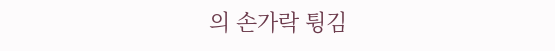의 손가락 튕김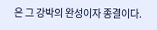은 그 강박의 완성이자 종결이다.